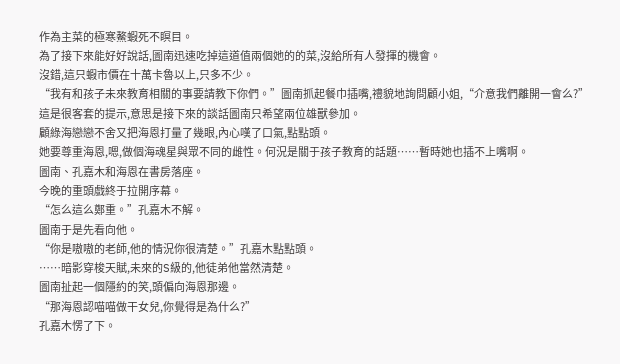作為主菜的極寒鰲蝦死不瞑目。
為了接下來能好好說話,圖南迅速吃掉這道值兩個她的的菜,沒給所有人發揮的機會。
沒錯,這只蝦市價在十萬卡魯以上,只多不少。
“我有和孩子未來教育相關的事要請教下你們。”圖南抓起餐巾插嘴,禮貌地詢問顧小姐,“介意我們離開一會么?”
這是很客套的提示,意思是接下來的談話圖南只希望兩位雄獸參加。
顧綠海戀戀不舍又把海恩打量了幾眼,內心嘆了口氣,點點頭。
她要尊重海恩,嗯,做個海魂星與眾不同的雌性。何況是關于孩子教育的話題……暫時她也插不上嘴啊。
圖南、孔嘉木和海恩在書房落座。
今晚的重頭戲終于拉開序幕。
“怎么這么鄭重。”孔嘉木不解。
圖南于是先看向他。
“你是嗷嗷的老師,他的情況你很清楚。”孔嘉木點點頭。
……暗影穿梭天賦,未來的S級的,他徒弟他當然清楚。
圖南扯起一個隱約的笑,頭偏向海恩那邊。
“那海恩認喵喵做干女兒,你覺得是為什么?”
孔嘉木愣了下。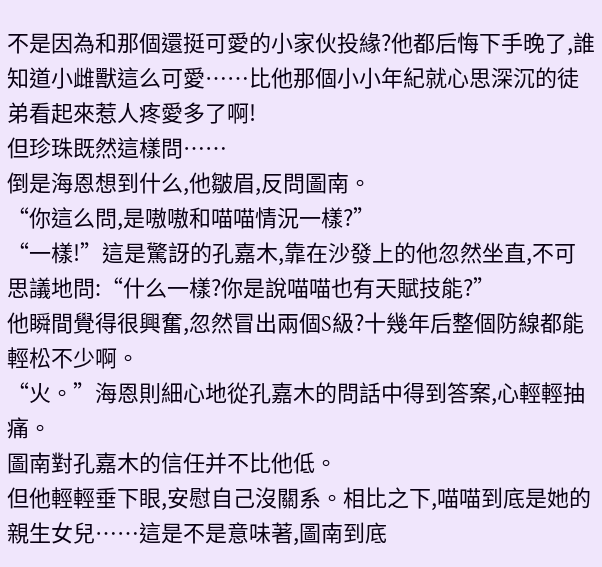不是因為和那個還挺可愛的小家伙投緣?他都后悔下手晚了,誰知道小雌獸這么可愛……比他那個小小年紀就心思深沉的徒弟看起來惹人疼愛多了啊!
但珍珠既然這樣問……
倒是海恩想到什么,他皺眉,反問圖南。
“你這么問,是嗷嗷和喵喵情況一樣?”
“一樣!”這是驚訝的孔嘉木,靠在沙發上的他忽然坐直,不可思議地問:“什么一樣?你是說喵喵也有天賦技能?”
他瞬間覺得很興奮,忽然冒出兩個S級?十幾年后整個防線都能輕松不少啊。
“火。”海恩則細心地從孔嘉木的問話中得到答案,心輕輕抽痛。
圖南對孔嘉木的信任并不比他低。
但他輕輕垂下眼,安慰自己沒關系。相比之下,喵喵到底是她的親生女兒……這是不是意味著,圖南到底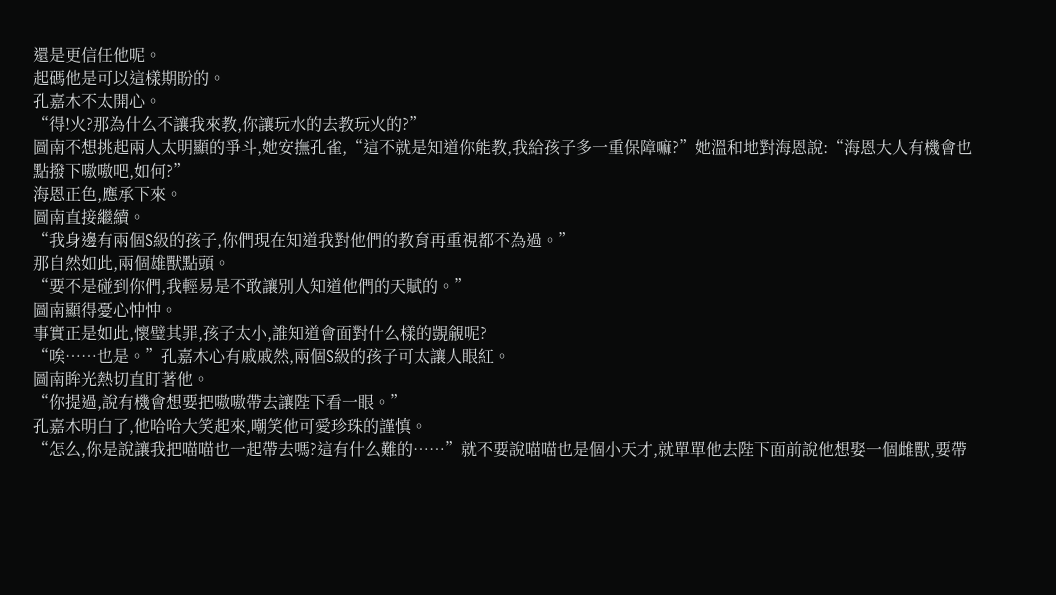還是更信任他呢。
起碼他是可以這樣期盼的。
孔嘉木不太開心。
“得!火?那為什么不讓我來教,你讓玩水的去教玩火的?”
圖南不想挑起兩人太明顯的爭斗,她安撫孔雀,“這不就是知道你能教,我給孩子多一重保障嘛?”她溫和地對海恩說:“海恩大人有機會也點撥下嗷嗷吧,如何?”
海恩正色,應承下來。
圖南直接繼續。
“我身邊有兩個S級的孩子,你們現在知道我對他們的教育再重視都不為過。”
那自然如此,兩個雄獸點頭。
“要不是碰到你們,我輕易是不敢讓別人知道他們的天賦的。”
圖南顯得憂心忡忡。
事實正是如此,懷璧其罪,孩子太小,誰知道會面對什么樣的覬覦呢?
“唉……也是。”孔嘉木心有戚戚然,兩個S級的孩子可太讓人眼紅。
圖南眸光熱切直盯著他。
“你提過,說有機會想要把嗷嗷帶去讓陛下看一眼。”
孔嘉木明白了,他哈哈大笑起來,嘲笑他可愛珍珠的謹慎。
“怎么,你是說讓我把喵喵也一起帶去嗎?這有什么難的……”就不要說喵喵也是個小天才,就單單他去陛下面前說他想娶一個雌獸,要帶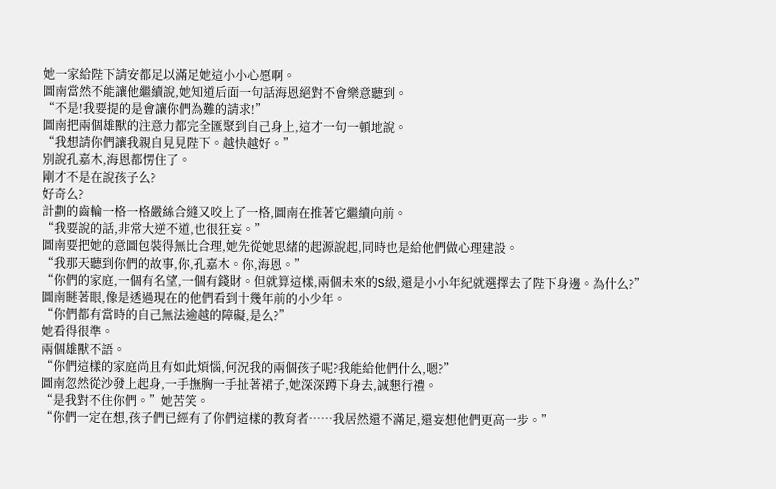她一家給陛下請安都足以滿足她這小小心愿啊。
圖南當然不能讓他繼續說,她知道后面一句話海恩絕對不會樂意聽到。
“不是!我要提的是會讓你們為難的請求!”
圖南把兩個雄獸的注意力都完全匯聚到自己身上,這才一句一頓地說。
“我想請你們讓我親自見見陛下。越快越好。”
別說孔嘉木,海恩都愣住了。
剛才不是在說孩子么?
好奇么?
計劃的齒輪一格一格嚴絲合縫又咬上了一格,圖南在推著它繼續向前。
“我要說的話,非常大逆不道,也很狂妄。”
圖南要把她的意圖包裝得無比合理,她先從她思緒的起源說起,同時也是給他們做心理建設。
“我那天聽到你們的故事,你,孔嘉木。你,海恩。”
“你們的家庭,一個有名望,一個有錢財。但就算這樣,兩個未來的S級,還是小小年紀就選擇去了陛下身邊。為什么?”
圖南瞇著眼,像是透過現在的他們看到十幾年前的小少年。
“你們都有當時的自己無法逾越的障礙,是么?”
她看得很準。
兩個雄獸不語。
“你們這樣的家庭尚且有如此煩惱,何況我的兩個孩子呢?我能給他們什么,嗯?”
圖南忽然從沙發上起身,一手撫胸一手扯著裙子,她深深蹲下身去,誠懇行禮。
“是我對不住你們。”她苦笑。
“你們一定在想,孩子們已經有了你們這樣的教育者……我居然還不滿足,還妄想他們更高一步。”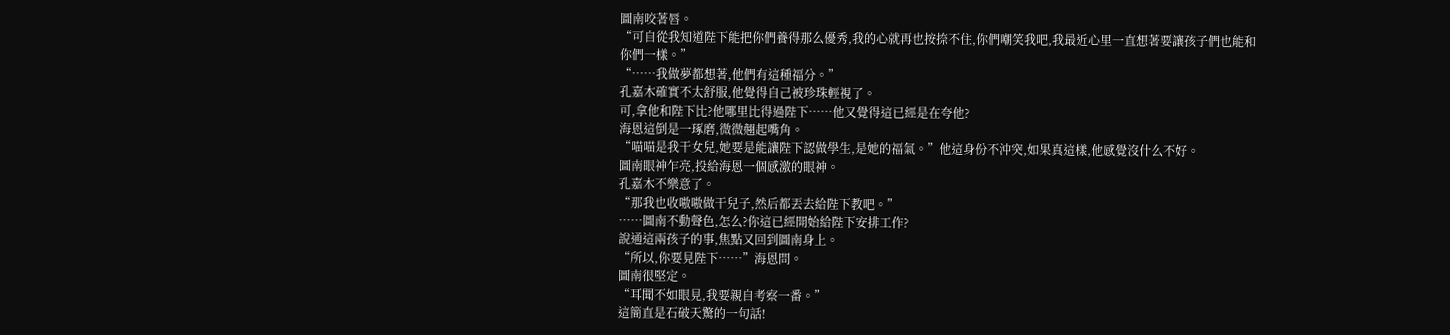圖南咬著唇。
“可自從我知道陛下能把你們養得那么優秀,我的心就再也按捺不住,你們嘲笑我吧,我最近心里一直想著要讓孩子們也能和你們一樣。”
“……我做夢都想著,他們有這種福分。”
孔嘉木確實不太舒服,他覺得自己被珍珠輕視了。
可,拿他和陛下比?他哪里比得過陛下……他又覺得這已經是在夸他?
海恩這倒是一琢磨,微微翹起嘴角。
“喵喵是我干女兒,她要是能讓陛下認做學生,是她的福氣。”他這身份不沖突,如果真這樣,他感覺沒什么不好。
圖南眼神乍亮,投給海恩一個感激的眼神。
孔嘉木不樂意了。
“那我也收嗷嗷做干兒子,然后都丟去給陛下教吧。”
……圖南不動聲色,怎么?你這已經開始給陛下安排工作?
說通這兩孩子的事,焦點又回到圖南身上。
“所以,你要見陛下……”海恩問。
圖南很堅定。
“耳聞不如眼見,我要親自考察一番。”
這簡直是石破天驚的一句話!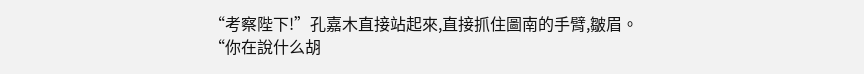“考察陛下!”孔嘉木直接站起來,直接抓住圖南的手臂,皺眉。
“你在說什么胡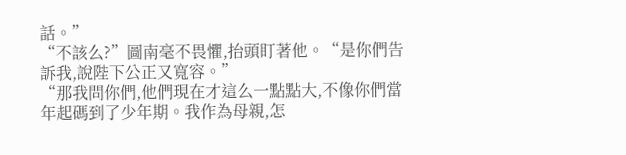話。”
“不該么?”圖南毫不畏懼,抬頭盯著他。“是你們告訴我,說陛下公正又寬容。”
“那我問你們,他們現在才這么一點點大,不像你們當年起碼到了少年期。我作為母親,怎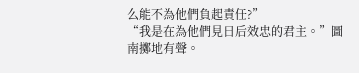么能不為他們負起責任?”
“我是在為他們見日后效忠的君主。”圖南擲地有聲。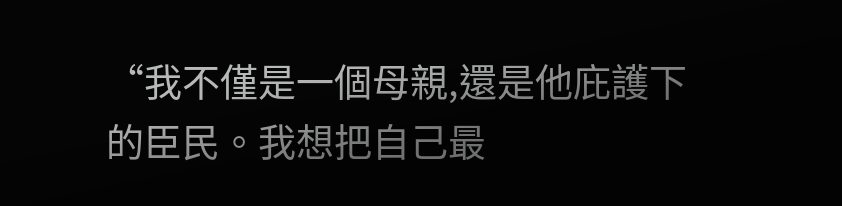“我不僅是一個母親,還是他庇護下的臣民。我想把自己最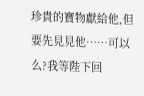珍貴的寶物獻給他,但要先見見他……可以么?我等陛下回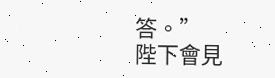答。”
陛下會見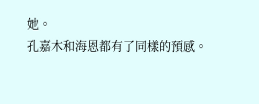她。
孔嘉木和海恩都有了同樣的預感。